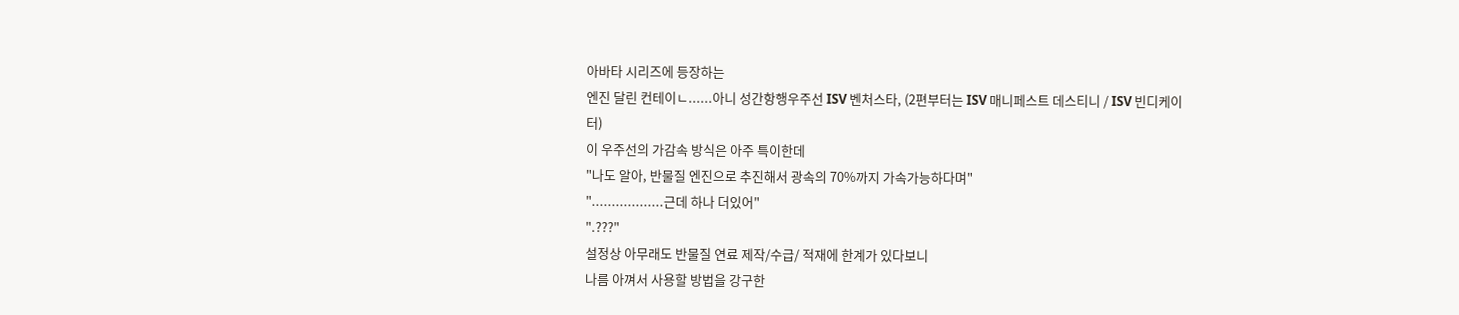아바타 시리즈에 등장하는
엔진 달린 컨테이ㄴ......아니 성간항행우주선 ISV 벤처스타, (2편부터는 ISV 매니페스트 데스티니 / ISV 빈디케이터)
이 우주선의 가감속 방식은 아주 특이한데
"나도 알아, 반물질 엔진으로 추진해서 광속의 70%까지 가속가능하다며"
"..................근데 하나 더있어"
".???"
설정상 아무래도 반물질 연료 제작/수급/ 적재에 한계가 있다보니
나름 아껴서 사용할 방법을 강구한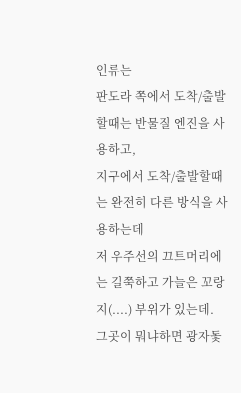인류는
판도라 쪽에서 도착/출발할때는 반물질 엔진을 사용하고,
지구에서 도착/출발할때는 완전히 다른 방식을 사용하는데
저 우주선의 끄트머리에는 길쭉하고 가늘은 꼬랑지(....) 부위가 있는데.
그곳이 뭐냐하면 광자돛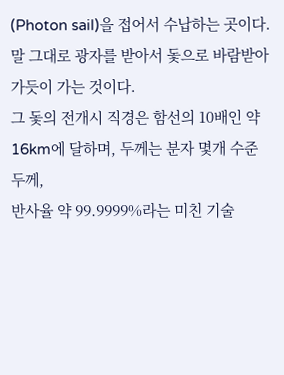(Photon sail)을 접어서 수납하는 곳이다.
말 그대로 광자를 받아서 돛으로 바람받아 가듯이 가는 것이다.
그 돛의 전개시 직경은 함선의 10배인 약 16km에 달하며, 두께는 분자 몇개 수준 두께,
반사율 약 99.9999%라는 미친 기술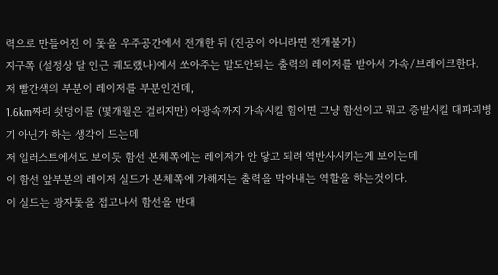력으로 만들어진 이 돛을 우주공간에서 전개한 뒤 (진공이 아니라면 전개불가)
지구쪽 (설정상 달 인근 궤도랬나)에서 쏘아주는 말도안되는 출력의 레이저를 받아서 가속/브레이크한다.
저 빨간색의 부분이 레이저를 부분인건데,
1.6km짜리 쇳덩이를 (몇개월은 걸리지만) 아광속까지 가속시킬 힘이면 그냥 함선이고 뭐고 증발시킬 대파괴병기 아닌가 하는 생각이 드는데
저 일러스트에서도 보이듯 함선 본체쪽에는 레이저가 안 닿고 되려 역반사시키는게 보이는데
이 함선 앞부분의 레이저 실드가 본체쪽에 가해지는 출력을 막아내는 역할을 하는것이다.
이 실드는 광자돛을 접고나서 함선을 반대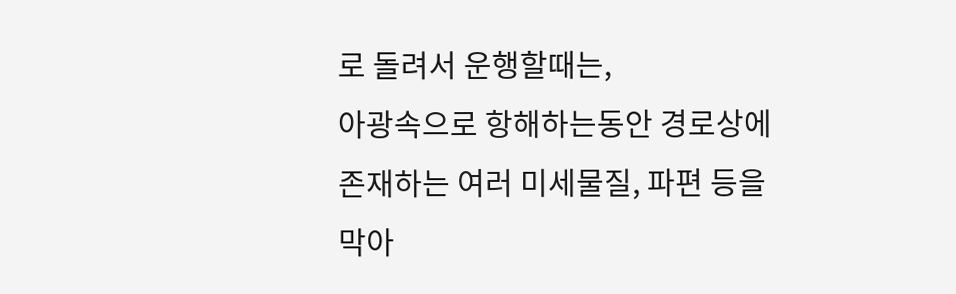로 돌려서 운행할때는,
아광속으로 항해하는동안 경로상에 존재하는 여러 미세물질, 파편 등을 막아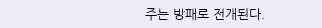주는 방패로 전개된다.